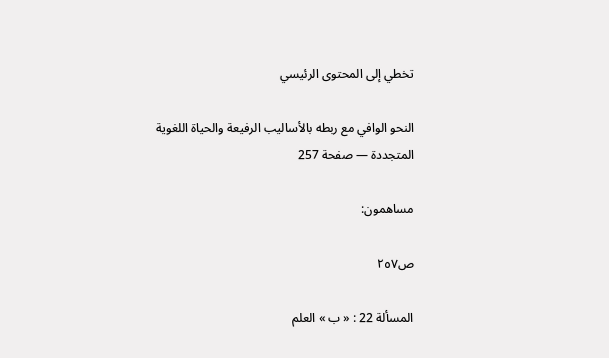تخطي إلى المحتوى الرئيسي

النحو الوافي مع ربطه بالأساليب الرفيعة والحياة اللغوية المتجددة — صفحة 257

مساهمون:

ص٢٥٧

المسألة 22 : « ب » العلم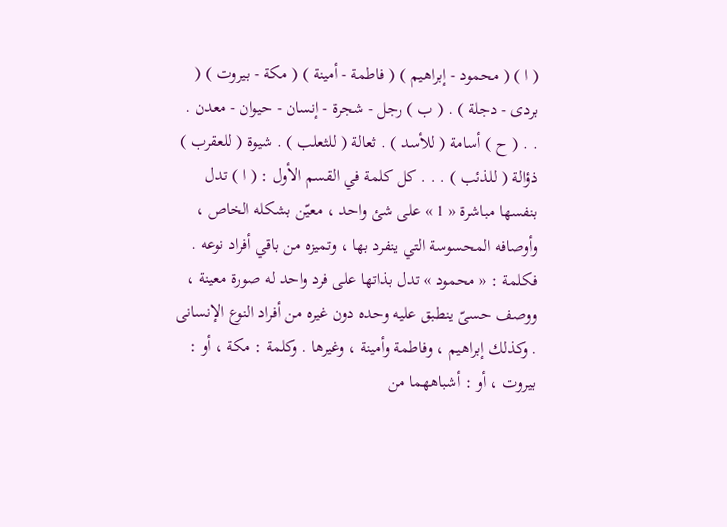( ا ) ( محمود - إبراهيم ) ( فاطمة - أمينة ) ( مكة - بيروت ) ( بردى - دجلة ) . ( ب ) رجل - شجرة - إنسان - حيوان - معدن . . . ( ح ) أسامة ( للأسد ) . ثعالة ( للثعلب ) . شيوة ( للعقرب ) ذؤالة ( للذئب ) . . . كل كلمة في القسم الأول : ( ا ) تدل بنفسها مباشرة « 1 » على شئ واحد ، معيّن بشكله الخاص ، وأوصافه المحسوسة التي ينفرد بها ، وتميزه من باقي أفراد نوعه . فكلمة : « محمود » تدل بذاتها على فرد واحد له صورة معينة ، ووصف حسىّ ينطبق عليه وحده دون غيره من أفراد النوع الإنسانى . وكذلك إبراهيم ، وفاطمة وأمينة ، وغيرها . وكلمة : مكة ، أو : بيروت ، أو : أشباههما من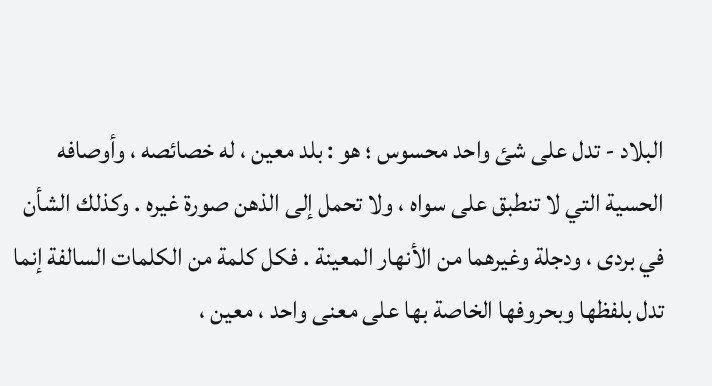البلاد - تدل على شئ واحد محسوس ؛ هو : بلد معين ، له خصائصه ، وأوصافه الحسية التي لا تنطبق على سواه ، ولا تحمل إلى الذهن صورة غيره . وكذلك الشأن في بردى ، ودجلة وغيرهما من الأنهار المعينة . فكل كلمة من الكلمات السالفة إنما تدل بلفظها وبحروفها الخاصة بها على معنى واحد ، معين ،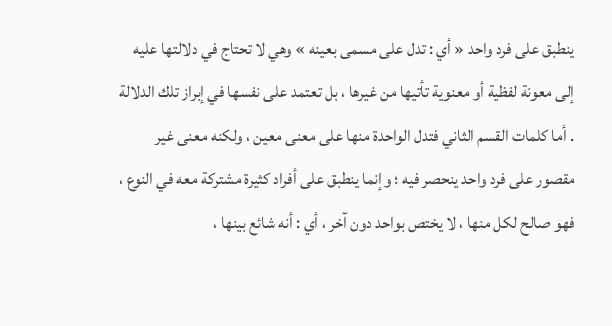ينطبق على فرد واحد « أي : تدل على مسمى بعينه » وهي لا تحتاج في دلالتها عليه إلى معونة لفظية أو معنوية تأتيها من غيرها ، بل تعتمد على نفسها في إبراز تلك الدلالة . أما كلمات القسم الثاني فتدل الواحدة منها على معنى معين ، ولكنه معنى غير مقصور على فرد واحد ينحصر فيه ؛ وإنما ينطبق على أفراد كثيرة مشتركة معه في النوع ، فهو صالح لكل منها ، لا يختص بواحد دون آخر ، أي : أنه شائع بينها ،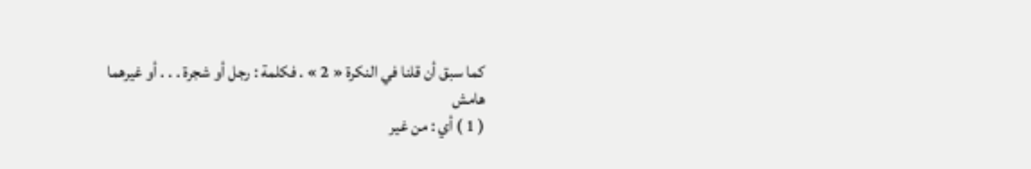كما سبق أن قلنا في النكرة « 2 » . فكلمة : رجل أو شجرة . . . أو غيرهما
هامش
( 1 ) أي : من غير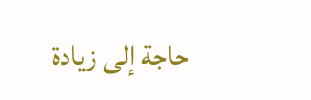حاجة إلى زيادة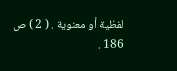لفظية أو معنوية . ( 2 ) ص 186 .